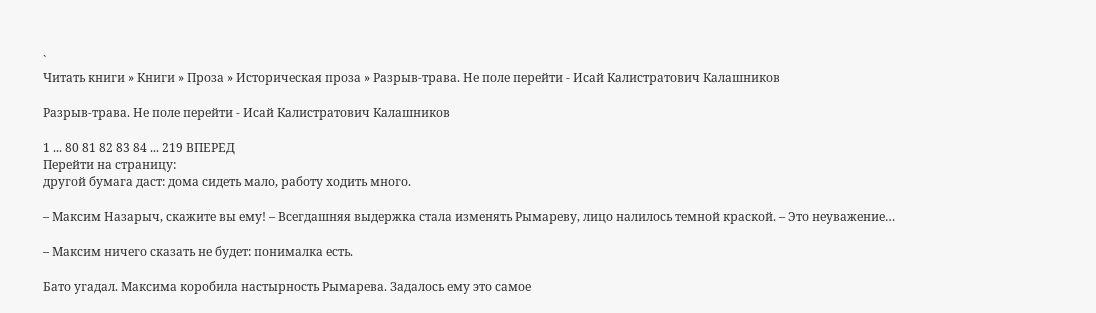`
Читать книги » Книги » Проза » Историческая проза » Разрыв-трава. Не поле перейти - Исай Калистратович Калашников

Разрыв-трава. Не поле перейти - Исай Калистратович Калашников

1 ... 80 81 82 83 84 ... 219 ВПЕРЕД
Перейти на страницу:
другой бумага даст: дома сидеть мало, работу ходить много.

– Максим Назарыч, скажите вы ему! – Всегдашняя выдержка стала изменять Рымареву, лицо налилось темной краской. – Это неуважение…

– Максим ничего сказать не будет: понималка есть.

Бато угадал. Максима коробила настырность Рымарева. Задалось ему это самое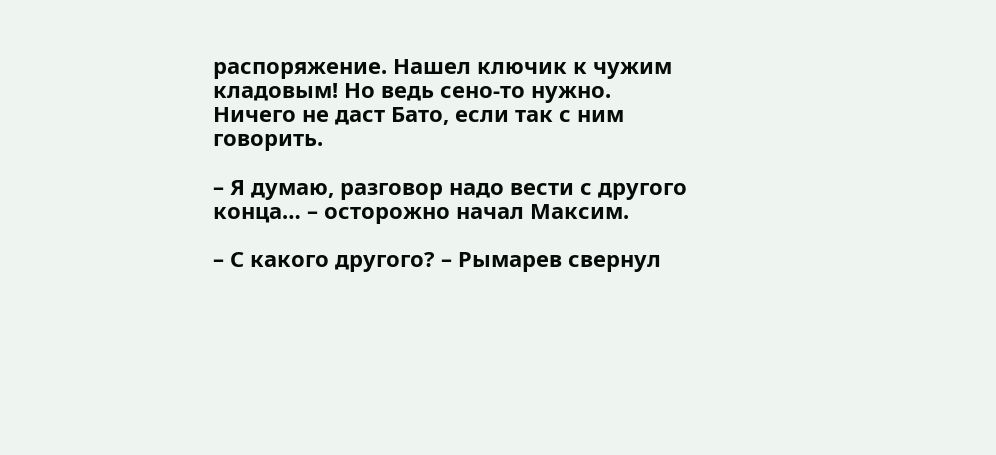распоряжение. Нашел ключик к чужим кладовым! Но ведь сено-то нужно. Ничего не даст Бато, если так с ним говорить.

– Я думаю, разговор надо вести с другого конца… – осторожно начал Максим.

– С какого другого? – Рымарев свернул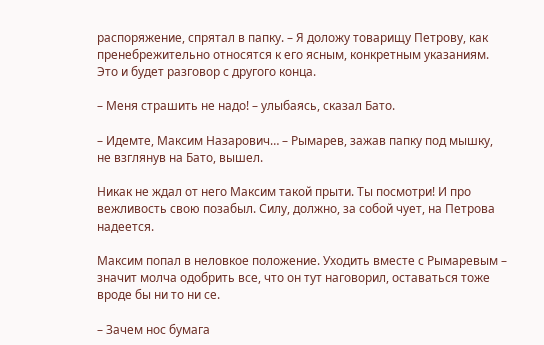распоряжение, спрятал в папку. – Я доложу товарищу Петрову, как пренебрежительно относятся к его ясным, конкретным указаниям. Это и будет разговор с другого конца.

– Меня страшить не надо! – улыбаясь, сказал Бато.

– Идемте, Максим Назарович… – Рымарев, зажав папку под мышку, не взглянув на Бато, вышел.

Никак не ждал от него Максим такой прыти. Ты посмотри! И про вежливость свою позабыл. Силу, должно, за собой чует, на Петрова надеется.

Максим попал в неловкое положение. Уходить вместе с Рымаревым – значит молча одобрить все, что он тут наговорил, оставаться тоже вроде бы ни то ни се.

– Зачем нос бумага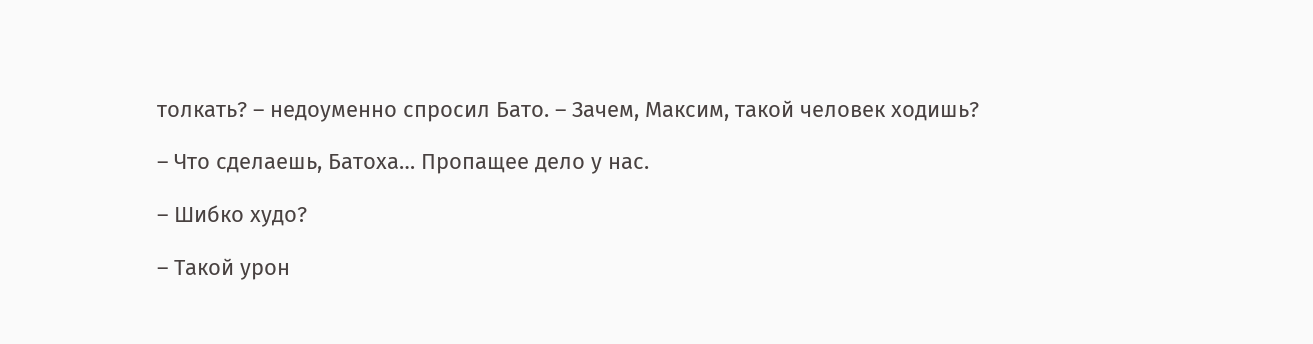толкать? – недоуменно спросил Бато. – Зачем, Максим, такой человек ходишь?

– Что сделаешь, Батоха… Пропащее дело у нас.

– Шибко худо?

– Такой урон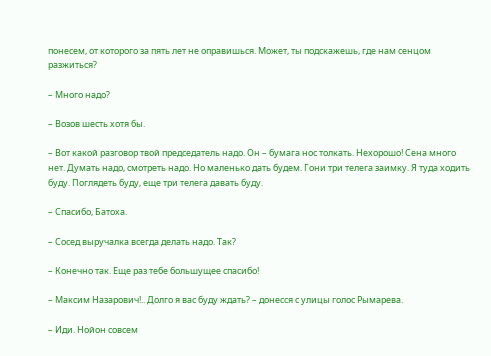понесем, от которого за пять лет не оправишься. Может, ты подскажешь, где нам сенцом разжиться?

– Много надо?

– Возов шесть хотя бы.

– Вот какой разговор твой председатель надо. Он – бумага нос толкать. Нехорошо! Сена много нет. Думать надо, смотреть надо. Но маленько дать будем. Гони три телега заимку. Я туда ходить буду. Поглядеть буду, еще три телега давать буду.

– Спасибо, Батоха.

– Сосед выручалка всегда делать надо. Так?

– Конечно так. Еще раз тебе большущее спасибо!

– Максим Назарович!.. Долго я вас буду ждать? – донесся с улицы голос Рымарева.

– Иди. Нойон совсем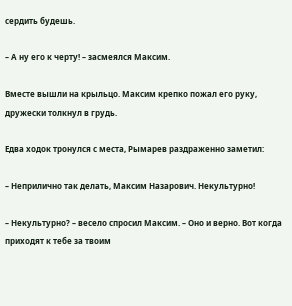сердить будешь.

– А ну его к черту! – засмеялся Максим.

Вместе вышли на крыльцо. Максим крепко пожал его руку, дружески толкнул в грудь.

Едва ходок тронулся с места, Рымарев раздраженно заметил:

– Неприлично так делать, Максим Назарович. Некультурно!

– Некультурно? – весело спросил Максим. – Оно и верно. Вот когда приходят к тебе за твоим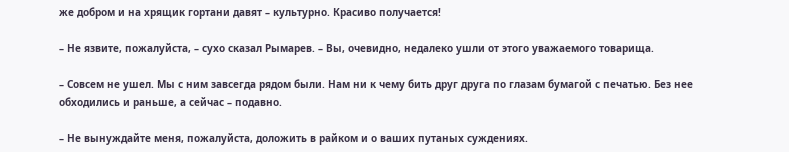же добром и на хрящик гортани давят – культурно. Красиво получается!

– Не язвите, пожалуйста, – сухо сказал Рымарев. – Вы, очевидно, недалеко ушли от этого уважаемого товарища.

– Совсем не ушел. Мы с ним завсегда рядом были. Нам ни к чему бить друг друга по глазам бумагой с печатью. Без нее обходились и раньше, а сейчас – подавно.

– Не вынуждайте меня, пожалуйста, доложить в райком и о ваших путаных суждениях.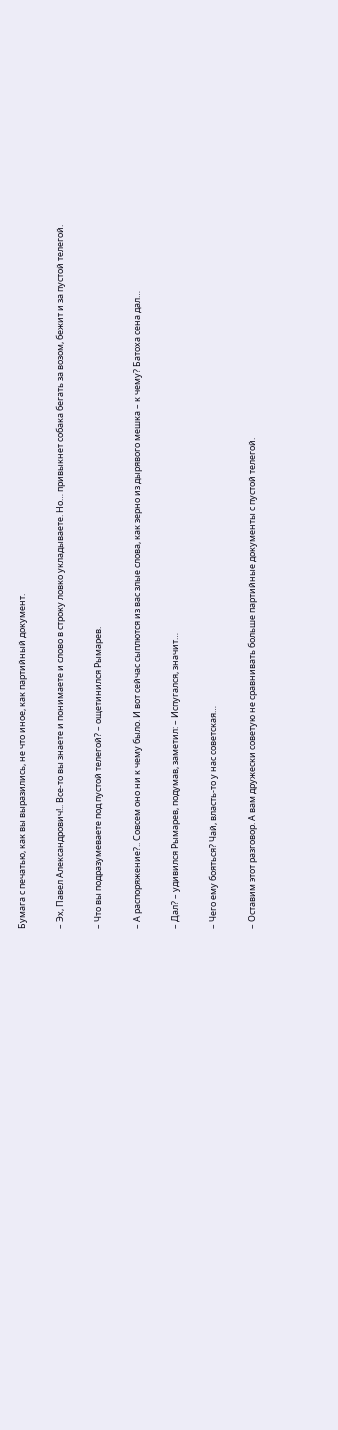Бумага с печатью, как вы выразились, не что иное, как партийный документ.

– Эх, Павел Александрович!.. Все-то вы знаете и понимаете и слово в строку ловко укладываете. Но… привыкнет собака бегать за возом, бежит и за пустой телегой.

– Что вы подразумеваете под пустой телегой? – ощетинился Рымарев.

– А распоряжение?.. Совсем оно ни к чему было. И вот сейчас сыплются из вас злые слова, как зерно из дырявого мешка – к чему? Батоха сена дал…

– Дал? – удивился Рымарев, подумав, заметил: – Испугался, значит…

– Чего ему бояться? Чай, власть-то у нас советская…

– Оставим этот разговор. А вам дружески советую не сравнивать больше партийные документы с пустой телегой.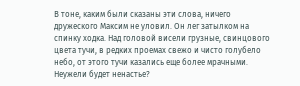В тоне, каким были сказаны эти слова, ничего дружеского Максим не уловил. Он лег затылком на спинку ходка. Над головой висели грузные, свинцового цвета тучи, в редких проемах свежо и чисто голубело небо, от этого тучи казались еще более мрачными. Неужели будет ненастье?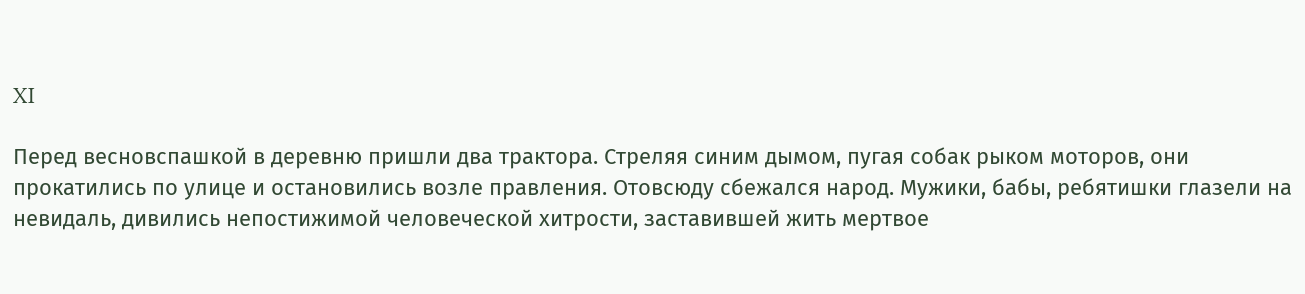XI

Перед весновспашкой в деревню пришли два трактора. Стреляя синим дымом, пугая собак рыком моторов, они прокатились по улице и остановились возле правления. Отовсюду сбежался народ. Мужики, бабы, ребятишки глазели на невидаль, дивились непостижимой человеческой хитрости, заставившей жить мертвое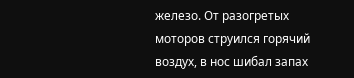железо. От разогретых моторов струился горячий воздух, в нос шибал запах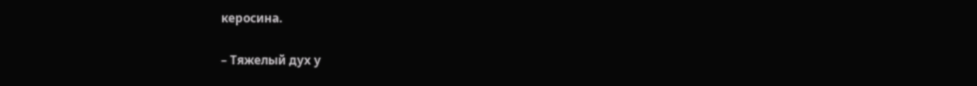керосина.

– Тяжелый дух у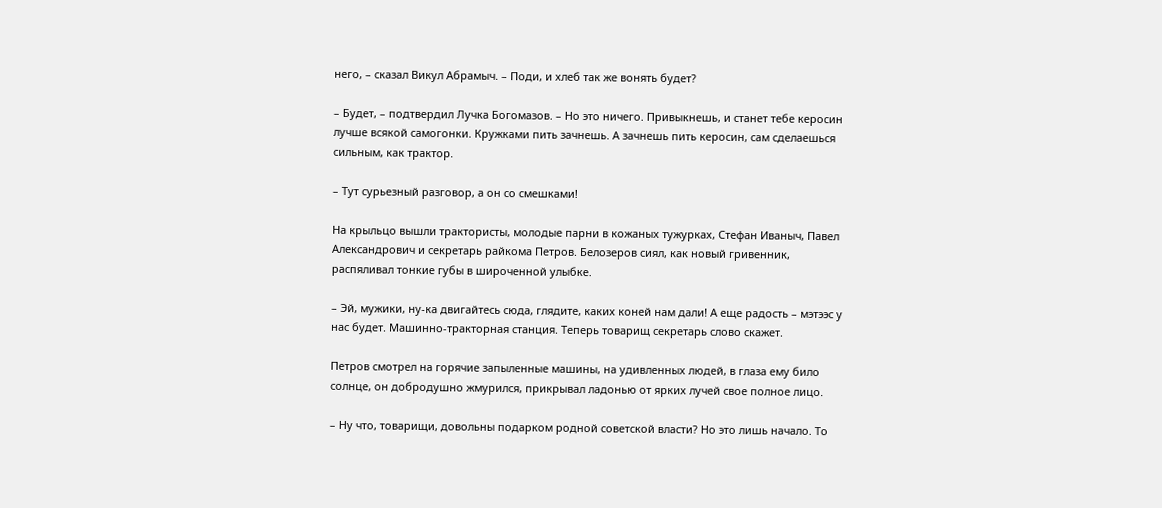него, – сказал Викул Абрамыч. – Поди, и хлеб так же вонять будет?

– Будет, – подтвердил Лучка Богомазов. – Но это ничего. Привыкнешь, и станет тебе керосин лучше всякой самогонки. Кружками пить зачнешь. А зачнешь пить керосин, сам сделаешься сильным, как трактор.

– Тут сурьезный разговор, а он со смешками!

На крыльцо вышли трактористы, молодые парни в кожаных тужурках, Стефан Иваныч, Павел Александрович и секретарь райкома Петров. Белозеров сиял, как новый гривенник, распяливал тонкие губы в широченной улыбке.

– Эй, мужики, ну-ка двигайтесь сюда, глядите, каких коней нам дали! А еще радость – мэтээс у нас будет. Машинно-тракторная станция. Теперь товарищ секретарь слово скажет.

Петров смотрел на горячие запыленные машины, на удивленных людей, в глаза ему било солнце, он добродушно жмурился, прикрывал ладонью от ярких лучей свое полное лицо.

– Ну что, товарищи, довольны подарком родной советской власти? Но это лишь начало. То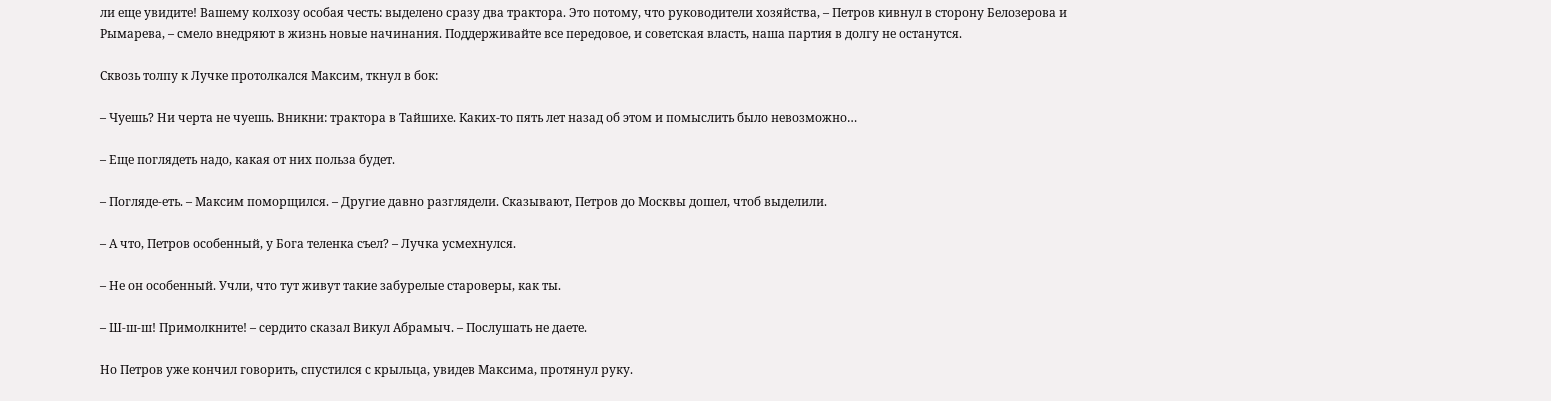ли еще увидите! Вашему колхозу особая честь: выделено сразу два трактора. Это потому, что руководители хозяйства, – Петров кивнул в сторону Белозерова и Рымарева, – смело внедряют в жизнь новые начинания. Поддерживайте все передовое, и советская власть, наша партия в долгу не останутся.

Сквозь толпу к Лучке протолкался Максим, ткнул в бок:

– Чуешь? Ни черта не чуешь. Вникни: трактора в Тайшихе. Каких-то пять лет назад об этом и помыслить было невозможно…

– Еще поглядеть надо, какая от них польза будет.

– Погляде-еть. – Максим поморщился. – Другие давно разглядели. Сказывают, Петров до Москвы дошел, чтоб выделили.

– А что, Петров особенный, у Бога теленка съел? – Лучка усмехнулся.

– Не он особенный. Учли, что тут живут такие забурелые староверы, как ты.

– Ш-ш-ш! Примолкните! – сердито сказал Викул Абрамыч. – Послушать не даете.

Но Петров уже кончил говорить, спустился с крыльца, увидев Максима, протянул руку.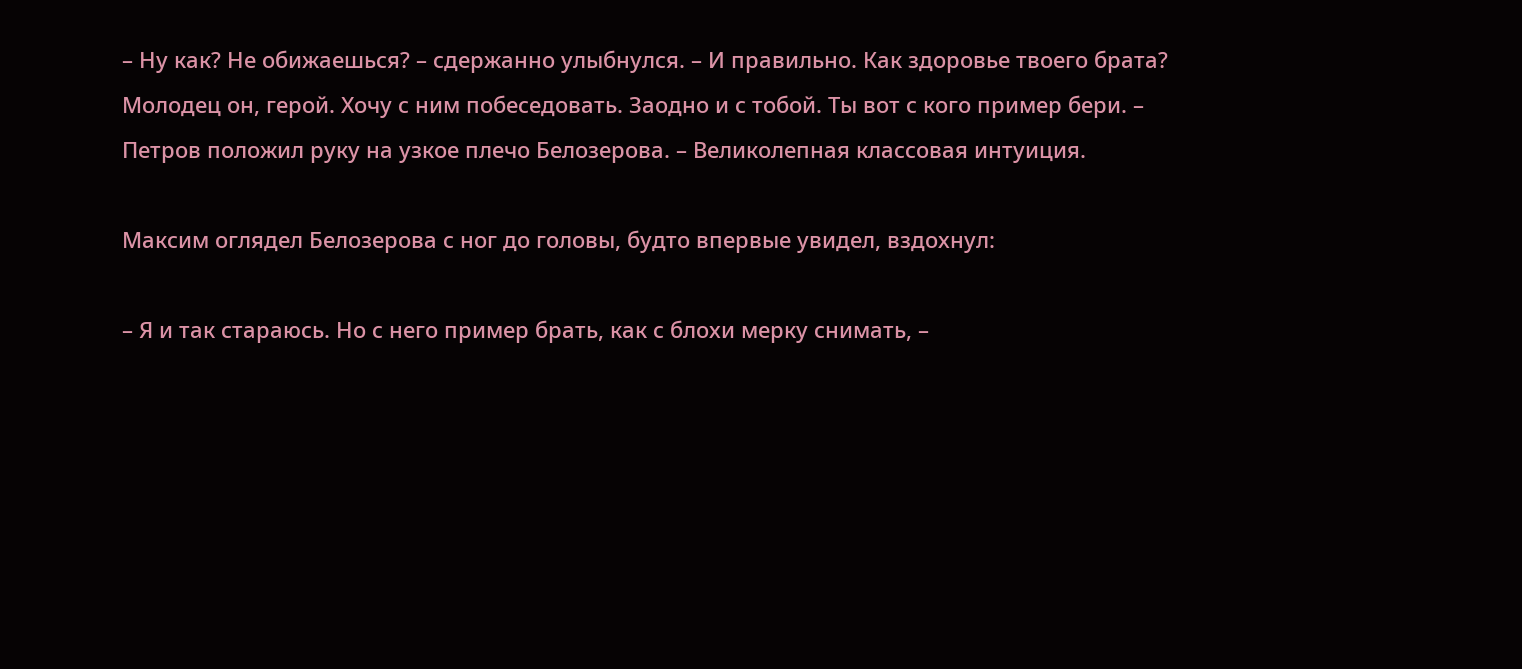– Ну как? Не обижаешься? – сдержанно улыбнулся. – И правильно. Как здоровье твоего брата? Молодец он, герой. Хочу с ним побеседовать. Заодно и с тобой. Ты вот с кого пример бери. – Петров положил руку на узкое плечо Белозерова. – Великолепная классовая интуиция.

Максим оглядел Белозерова с ног до головы, будто впервые увидел, вздохнул:

– Я и так стараюсь. Но с него пример брать, как с блохи мерку снимать, –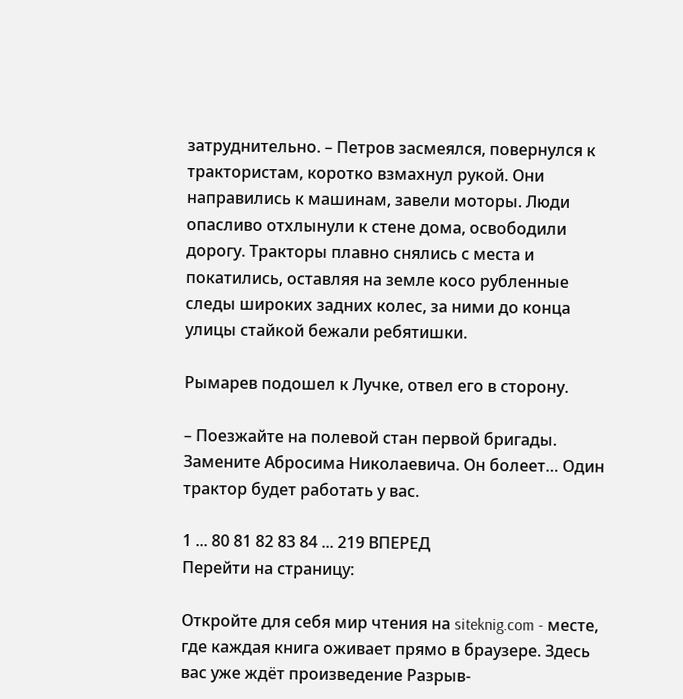затруднительно. – Петров засмеялся, повернулся к трактористам, коротко взмахнул рукой. Они направились к машинам, завели моторы. Люди опасливо отхлынули к стене дома, освободили дорогу. Тракторы плавно снялись с места и покатились, оставляя на земле косо рубленные следы широких задних колес, за ними до конца улицы стайкой бежали ребятишки.

Рымарев подошел к Лучке, отвел его в сторону.

– Поезжайте на полевой стан первой бригады. Замените Абросима Николаевича. Он болеет… Один трактор будет работать у вас.

1 ... 80 81 82 83 84 ... 219 ВПЕРЕД
Перейти на страницу:

Откройте для себя мир чтения на siteknig.com - месте, где каждая книга оживает прямо в браузере. Здесь вас уже ждёт произведение Разрыв-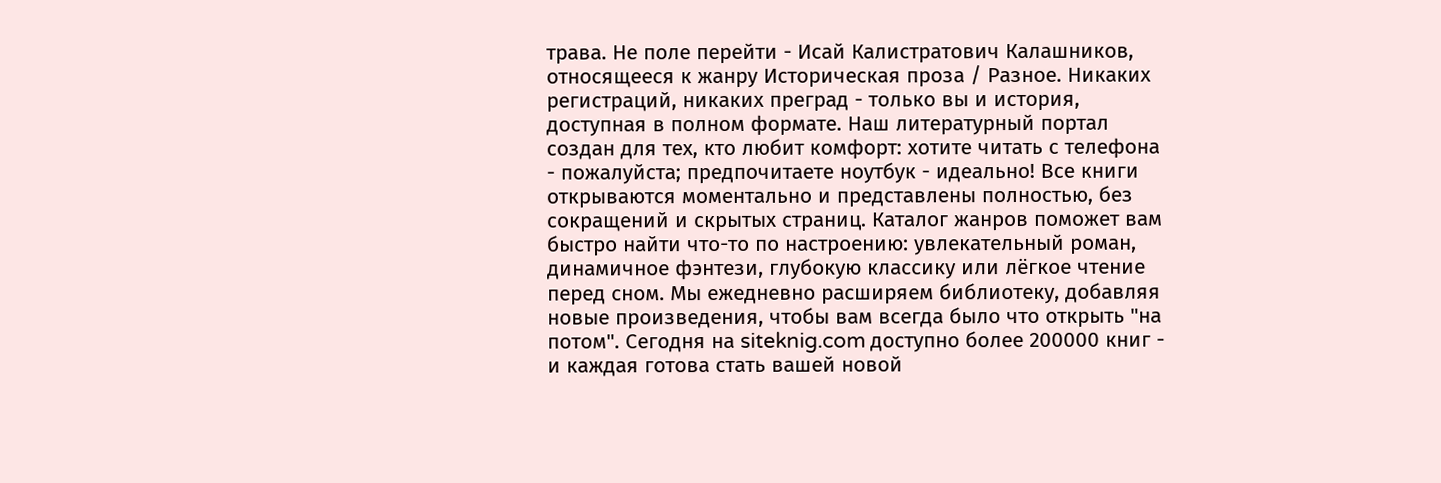трава. Не поле перейти - Исай Калистратович Калашников, относящееся к жанру Историческая проза / Разное. Никаких регистраций, никаких преград - только вы и история, доступная в полном формате. Наш литературный портал создан для тех, кто любит комфорт: хотите читать с телефона - пожалуйста; предпочитаете ноутбук - идеально! Все книги открываются моментально и представлены полностью, без сокращений и скрытых страниц. Каталог жанров поможет вам быстро найти что-то по настроению: увлекательный роман, динамичное фэнтези, глубокую классику или лёгкое чтение перед сном. Мы ежедневно расширяем библиотеку, добавляя новые произведения, чтобы вам всегда было что открыть "на потом". Сегодня на siteknig.com доступно более 200000 книг - и каждая готова стать вашей новой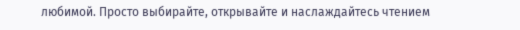любимой. Просто выбирайте, открывайте и наслаждайтесь чтением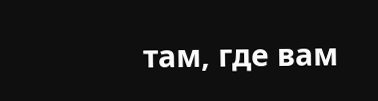там, где вам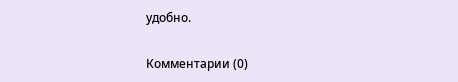удобно.

Комментарии (0)